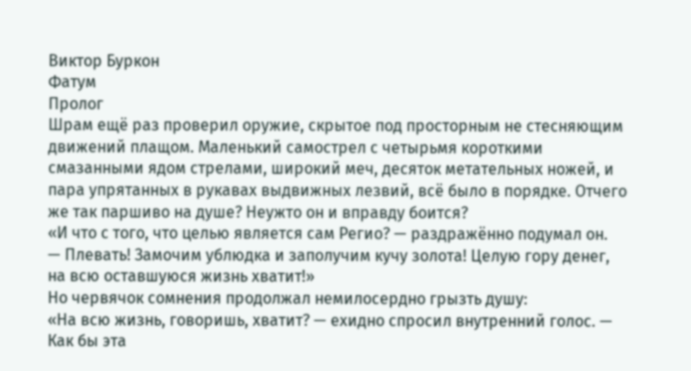Виктор Буркон
Фатум
Пролог
Шрам ещё раз проверил оружие, скрытое под просторным не стесняющим движений плащом. Маленький самострел с четырьмя короткими смазанными ядом стрелами, широкий меч, десяток метательных ножей, и пара упрятанных в рукавах выдвижных лезвий, всё было в порядке. Отчего же так паршиво на душе? Неужто он и вправду боится?
«И что с того, что целью является сам Регио? — раздражённо подумал он.
— Плевать! Замочим ублюдка и заполучим кучу золота! Целую гору денег, на всю оставшуюся жизнь хватит!»
Но червячок сомнения продолжал немилосердно грызть душу:
«На всю жизнь, говоришь, хватит? — ехидно спросил внутренний голос. — Как бы эта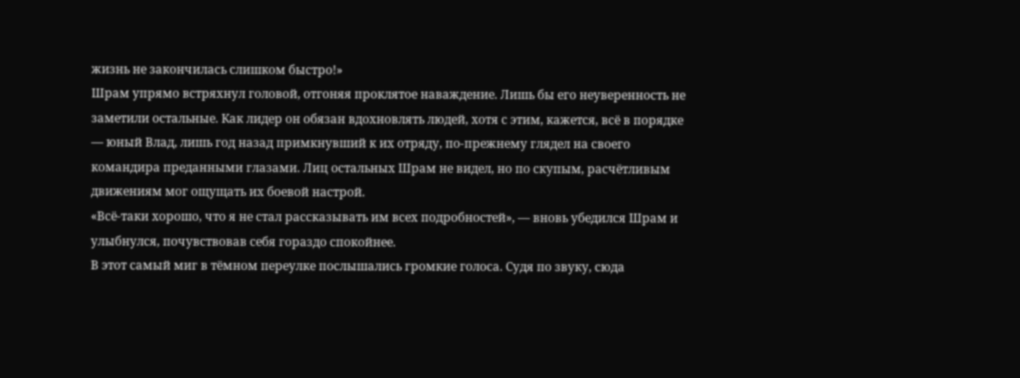жизнь не закончилась слишком быстро!»
Шрам упрямо встряхнул головой, отгоняя проклятое наваждение. Лишь бы его неуверенность не заметили остальные. Как лидер он обязан вдохновлять людей, хотя с этим, кажется, всё в порядке — юный Влад, лишь год назад примкнувший к их отряду, по-прежнему глядел на своего командира преданными глазами. Лиц остальных Шрам не видел, но по скупым, расчётливым движениям мог ощущать их боевой настрой.
«Всё-таки хорошо, что я не стал рассказывать им всех подробностей», — вновь убедился Шрам и улыбнулся, почувствовав себя гораздо спокойнее.
В этот самый миг в тёмном переулке послышались громкие голоса. Судя по звуку, сюда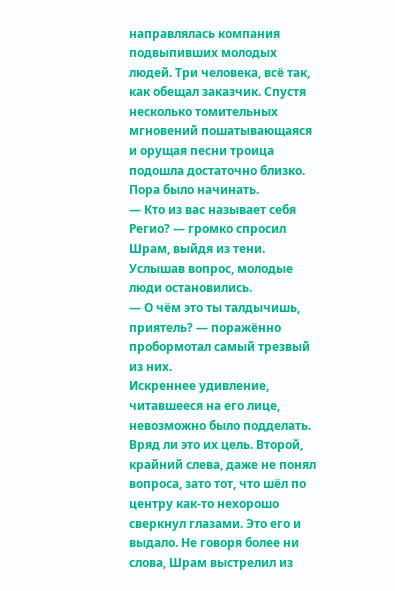направлялась компания подвыпивших молодых людей. Три человека, всё так, как обещал заказчик. Спустя несколько томительных мгновений пошатывающаяся и орущая песни троица подошла достаточно близко. Пора было начинать.
— Кто из вас называет себя Регио? — громко спросил Шрам, выйдя из тени.
Услышав вопрос, молодые люди остановились.
— О чём это ты талдычишь, приятель? — поражённо пробормотал самый трезвый из них.
Искреннее удивление, читавшееся на его лице, невозможно было подделать. Вряд ли это их цель. Второй, крайний слева, даже не понял вопроса, зато тот, что шёл по центру как-то нехорошо сверкнул глазами. Это его и выдало. Не говоря более ни слова, Шрам выстрелил из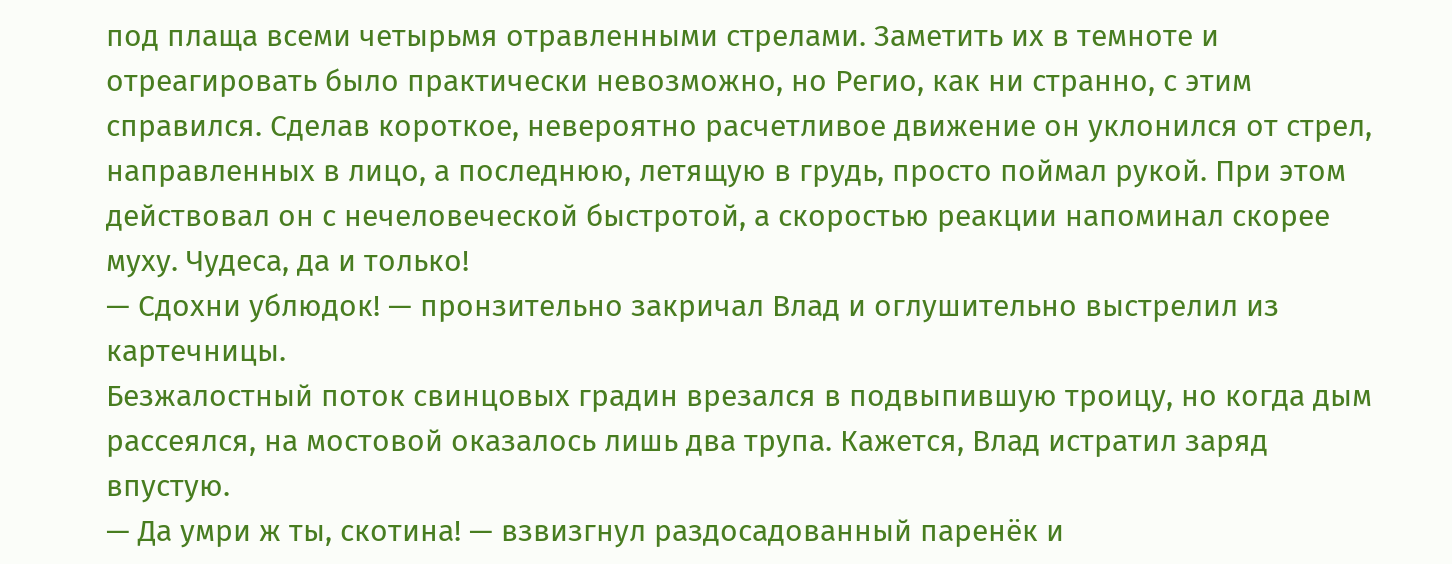под плаща всеми четырьмя отравленными стрелами. Заметить их в темноте и отреагировать было практически невозможно, но Регио, как ни странно, с этим справился. Сделав короткое, невероятно расчетливое движение он уклонился от стрел, направленных в лицо, а последнюю, летящую в грудь, просто поймал рукой. При этом действовал он с нечеловеческой быстротой, а скоростью реакции напоминал скорее муху. Чудеса, да и только!
— Сдохни ублюдок! — пронзительно закричал Влад и оглушительно выстрелил из картечницы.
Безжалостный поток свинцовых градин врезался в подвыпившую троицу, но когда дым рассеялся, на мостовой оказалось лишь два трупа. Кажется, Влад истратил заряд впустую.
— Да умри ж ты, скотина! — взвизгнул раздосадованный паренёк и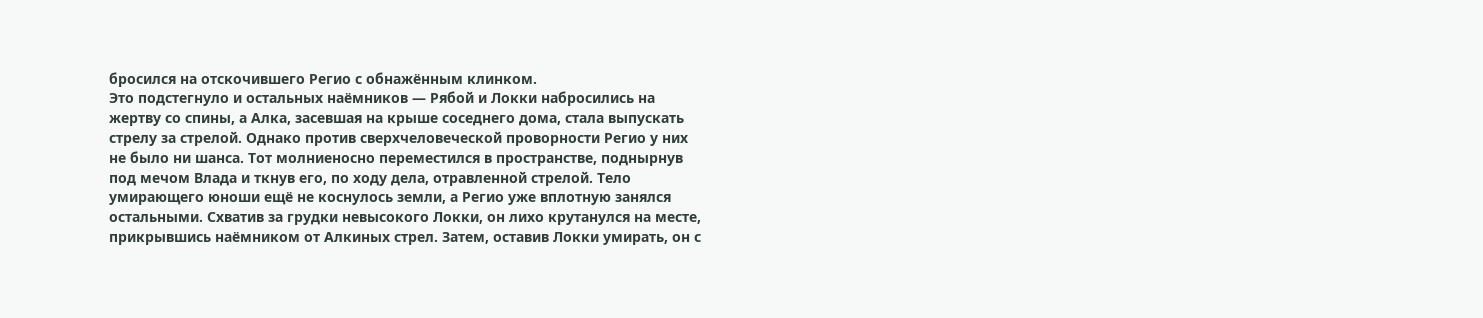бросился на отскочившего Регио с обнажённым клинком.
Это подстегнуло и остальных наёмников — Рябой и Локки набросились на жертву со спины, а Алка, засевшая на крыше соседнего дома, стала выпускать стрелу за стрелой. Однако против сверхчеловеческой проворности Регио у них не было ни шанса. Тот молниеносно переместился в пространстве, поднырнув под мечом Влада и ткнув его, по ходу дела, отравленной стрелой. Тело умирающего юноши ещё не коснулось земли, а Регио уже вплотную занялся остальными. Схватив за грудки невысокого Локки, он лихо крутанулся на месте, прикрывшись наёмником от Алкиных стрел. Затем, оставив Локки умирать, он с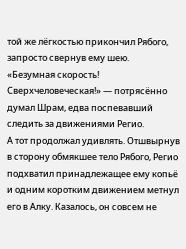той же лёгкостью прикончил Рябого, запросто свернув ему шею.
«Безумная скорость! Сверхчеловеческая!» — потрясённо думал Шрам, едва поспевавший следить за движениями Регио.
А тот продолжал удивлять. Отшвырнув в сторону обмякшее тело Рябого, Регио подхватил принадлежащее ему копьё и одним коротким движением метнул его в Алку. Казалось, он совсем не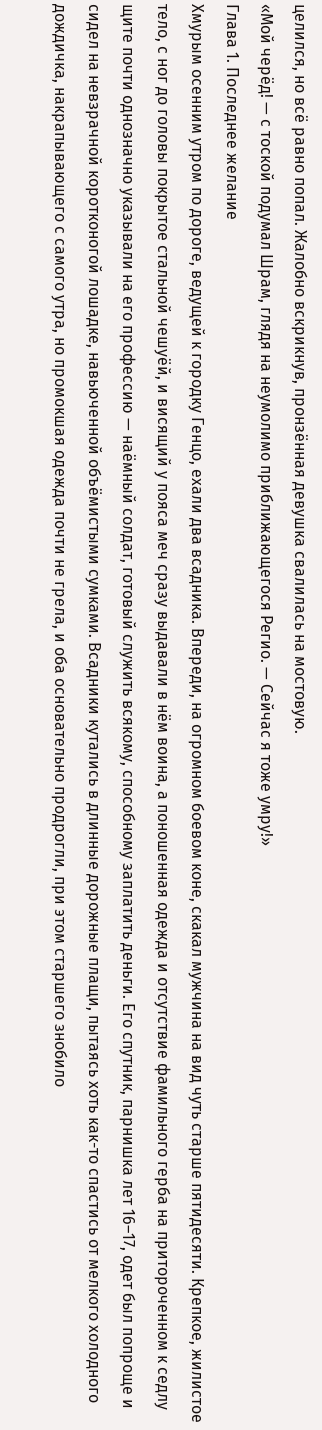целился, но всё равно попал. Жалобно вскрикнув, пронзённая девушка свалилась на мостовую.
«Мой черёд! — с тоской подумал Шрам, глядя на неумолимо приближающегося Регио. — Сейчас я тоже умру!»
Глава 1. Последнее желание
Хмурым осенним утром по дороге, ведущей к городку Генцо, ехали два всадника. Впереди, на огромном боевом коне, скакал мужчина на вид чуть старше пятидесяти. Крепкое, жилистое тело, с ног до головы покрытое стальной чешуёй, и висящий у пояса меч сразу выдавали в нём воина, а поношенная одежда и отсутствие фамильного герба на притороченном к седлу щите почти однозначно указывали на его профессию — наёмный солдат, готовый служить всякому, способному заплатить деньги. Его спутник, парнишка лет 16–17, одет был попроще и сидел на невзрачной коротконогой лошадке, навьюченной объёмистыми сумками. Всадники кутались в длинные дорожные плащи, пытаясь хоть как-то спастись от мелкого холодного дождичка, накрапывающего с самого утра, но промокшая одежда почти не грела, и оба основательно продрогли, при этом старшего знобило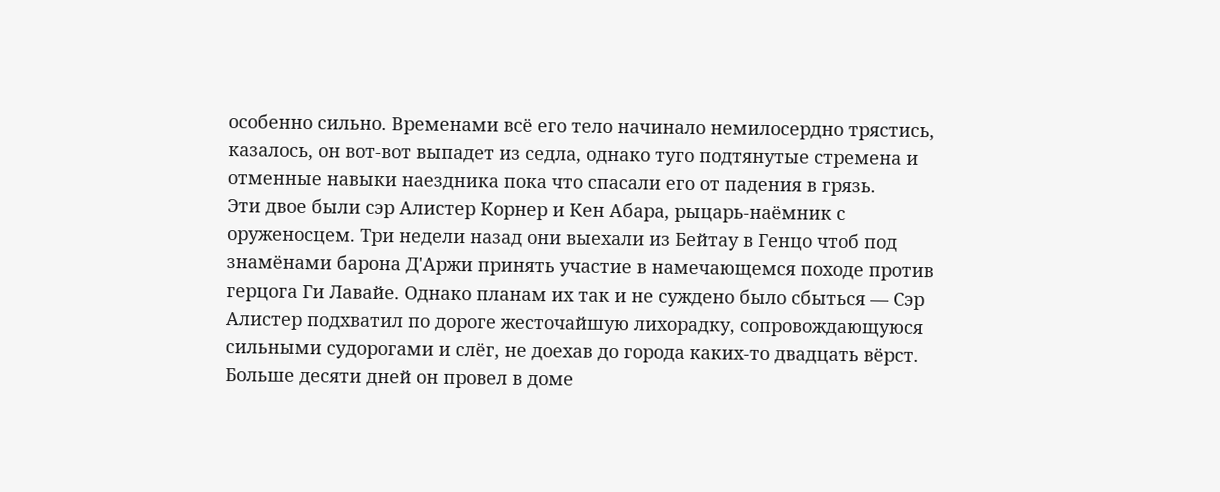особенно сильно. Временами всё его тело начинало немилосердно трястись, казалось, он вот-вот выпадет из седла, однако туго подтянутые стремена и отменные навыки наездника пока что спасали его от падения в грязь.
Эти двое были сэр Алистер Корнер и Кен Абара, рыцарь-наёмник с оруженосцем. Три недели назад они выехали из Бейтау в Генцо чтоб под знамёнами барона Д'Аржи принять участие в намечающемся походе против герцога Ги Лавайе. Однако планам их так и не суждено было сбыться — Сэр Алистер подхватил по дороге жесточайшую лихорадку, сопровождающуюся сильными судорогами и слёг, не доехав до города каких-то двадцать вёрст. Больше десяти дней он провел в доме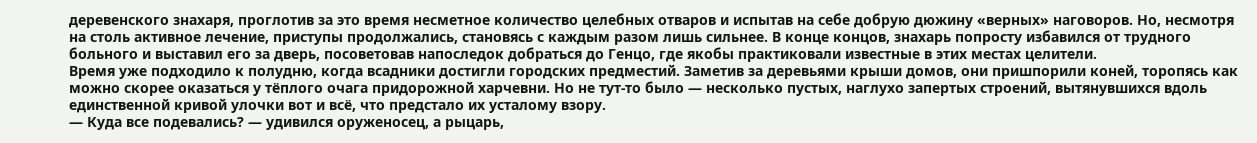деревенского знахаря, проглотив за это время несметное количество целебных отваров и испытав на себе добрую дюжину «верных» наговоров. Но, несмотря на столь активное лечение, приступы продолжались, становясь с каждым разом лишь сильнее. В конце концов, знахарь попросту избавился от трудного больного и выставил его за дверь, посоветовав напоследок добраться до Генцо, где якобы практиковали известные в этих местах целители.
Время уже подходило к полудню, когда всадники достигли городских предместий. Заметив за деревьями крыши домов, они пришпорили коней, торопясь как можно скорее оказаться у тёплого очага придорожной харчевни. Но не тут-то было — несколько пустых, наглухо запертых строений, вытянувшихся вдоль единственной кривой улочки вот и всё, что предстало их усталому взору.
— Куда все подевались? — удивился оруженосец, а рыцарь,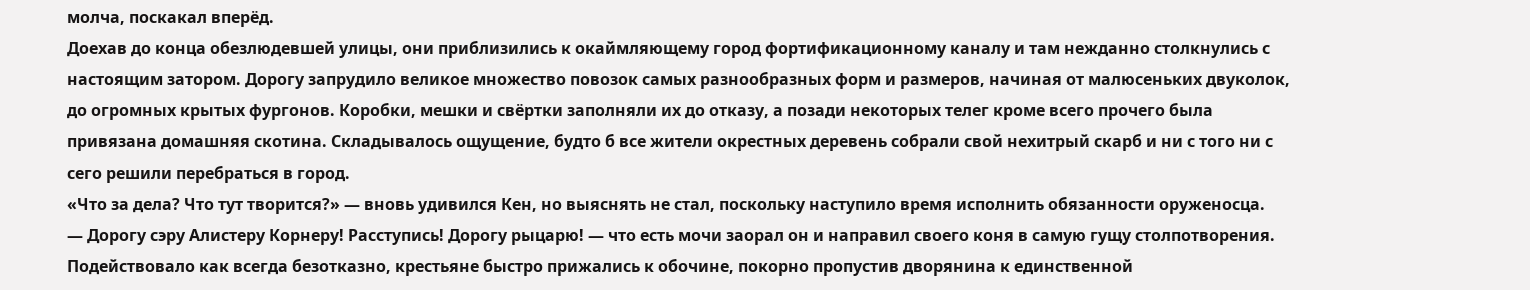молча, поскакал вперёд.
Доехав до конца обезлюдевшей улицы, они приблизились к окаймляющему город фортификационному каналу и там нежданно столкнулись с настоящим затором. Дорогу запрудило великое множество повозок самых разнообразных форм и размеров, начиная от малюсеньких двуколок, до огромных крытых фургонов. Коробки, мешки и свёртки заполняли их до отказу, а позади некоторых телег кроме всего прочего была привязана домашняя скотина. Складывалось ощущение, будто б все жители окрестных деревень собрали свой нехитрый скарб и ни с того ни с сего решили перебраться в город.
«Что за дела? Что тут творится?» — вновь удивился Кен, но выяснять не стал, поскольку наступило время исполнить обязанности оруженосца.
— Дорогу сэру Алистеру Корнеру! Расступись! Дорогу рыцарю! — что есть мочи заорал он и направил своего коня в самую гущу столпотворения.
Подействовало как всегда безотказно, крестьяне быстро прижались к обочине, покорно пропустив дворянина к единственной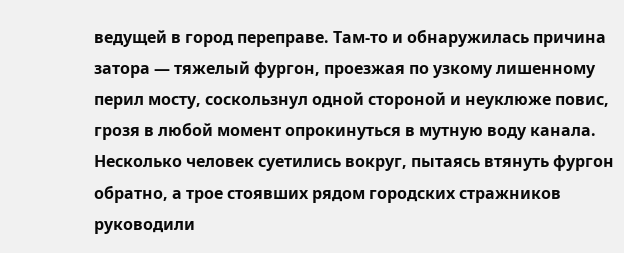ведущей в город переправе. Там-то и обнаружилась причина затора — тяжелый фургон, проезжая по узкому лишенному перил мосту, соскользнул одной стороной и неуклюже повис, грозя в любой момент опрокинуться в мутную воду канала. Несколько человек суетились вокруг, пытаясь втянуть фургон обратно, а трое стоявших рядом городских стражников руководили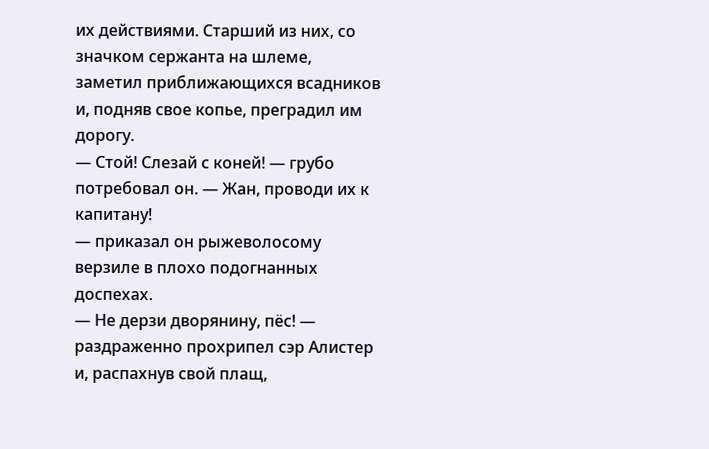их действиями. Старший из них, со значком сержанта на шлеме, заметил приближающихся всадников и, подняв свое копье, преградил им дорогу.
— Стой! Слезай с коней! — грубо потребовал он. — Жан, проводи их к капитану!
— приказал он рыжеволосому верзиле в плохо подогнанных доспехах.
— Не дерзи дворянину, пёс! — раздраженно прохрипел сэр Алистер и, распахнув свой плащ,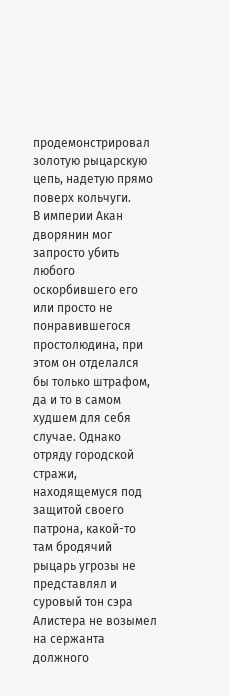продемонстрировал золотую рыцарскую цепь, надетую прямо поверх кольчуги.
В империи Акан дворянин мог запросто убить любого оскорбившего его или просто не понравившегося простолюдина, при этом он отделался бы только штрафом, да и то в самом худшем для себя случае. Однако отряду городской стражи, находящемуся под защитой своего патрона, какой-то там бродячий рыцарь угрозы не представлял и суровый тон сэра Алистера не возымел на сержанта должного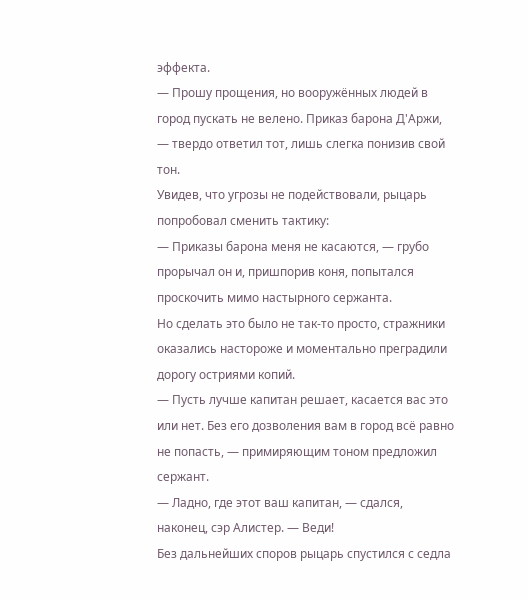эффекта.
— Прошу прощения, но вооружённых людей в город пускать не велено. Приказ барона Д'Аржи, — твердо ответил тот, лишь слегка понизив свой тон.
Увидев, что угрозы не подействовали, рыцарь попробовал сменить тактику:
— Приказы барона меня не касаются, — грубо прорычал он и, пришпорив коня, попытался проскочить мимо настырного сержанта.
Но сделать это было не так-то просто, стражники оказались настороже и моментально преградили дорогу остриями копий.
— Пусть лучше капитан решает, касается вас это или нет. Без его дозволения вам в город всё равно не попасть, — примиряющим тоном предложил сержант.
— Ладно, где этот ваш капитан, — сдался, наконец, сэр Алистер. — Веди!
Без дальнейших споров рыцарь спустился с седла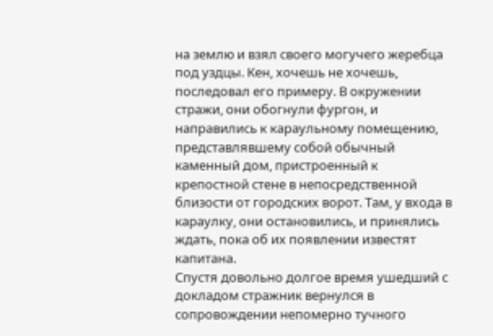на землю и взял своего могучего жеребца под уздцы. Кен, хочешь не хочешь, последовал его примеру. В окружении стражи, они обогнули фургон, и направились к караульному помещению, представлявшему собой обычный каменный дом, пристроенный к крепостной стене в непосредственной близости от городских ворот. Там, у входа в караулку, они остановились, и принялись ждать, пока об их появлении известят капитана.
Спустя довольно долгое время ушедший с докладом стражник вернулся в сопровождении непомерно тучного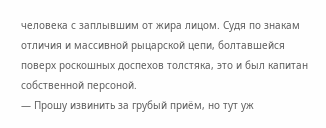человека с заплывшим от жира лицом. Судя по знакам отличия и массивной рыцарской цепи, болтавшейся поверх роскошных доспехов толстяка, это и был капитан собственной персоной.
— Прошу извинить за грубый приём, но тут уж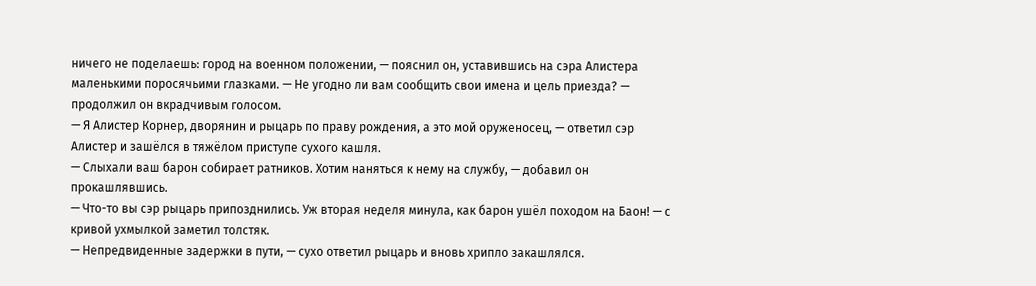ничего не поделаешь: город на военном положении, — пояснил он, уставившись на сэра Алистера маленькими поросячьими глазками. — Не угодно ли вам сообщить свои имена и цель приезда? — продолжил он вкрадчивым голосом.
— Я Алистер Корнер, дворянин и рыцарь по праву рождения, а это мой оруженосец, — ответил сэр Алистер и зашёлся в тяжёлом приступе сухого кашля.
— Слыхали ваш барон собирает ратников. Хотим наняться к нему на службу, — добавил он прокашлявшись.
— Что-то вы сэр рыцарь припозднились. Уж вторая неделя минула, как барон ушёл походом на Баон! — с кривой ухмылкой заметил толстяк.
— Непредвиденные задержки в пути, — сухо ответил рыцарь и вновь хрипло закашлялся.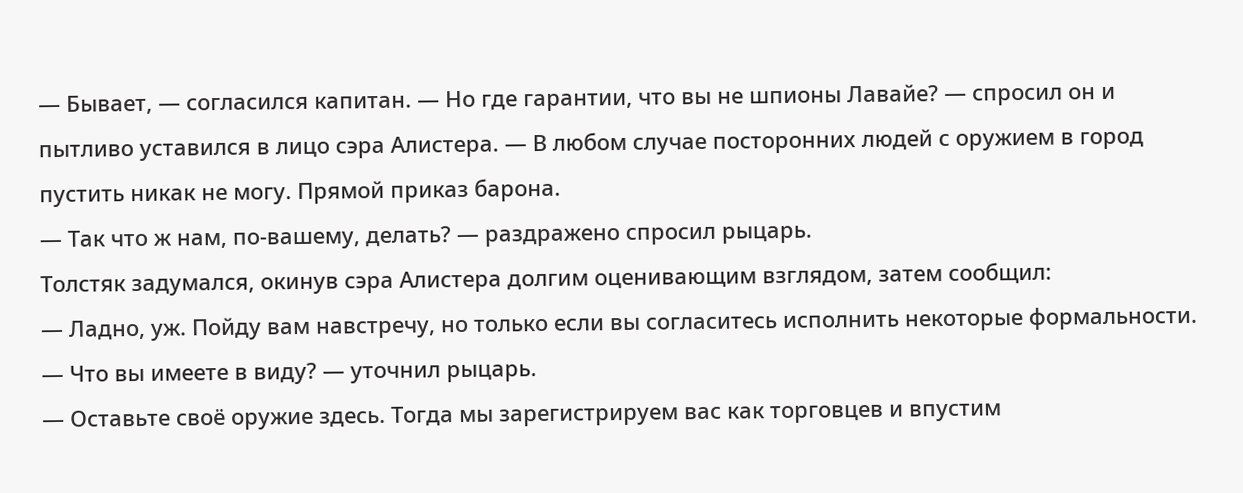— Бывает, — согласился капитан. — Но где гарантии, что вы не шпионы Лавайе? — спросил он и пытливо уставился в лицо сэра Алистера. — В любом случае посторонних людей с оружием в город пустить никак не могу. Прямой приказ барона.
— Так что ж нам, по-вашему, делать? — раздражено спросил рыцарь.
Толстяк задумался, окинув сэра Алистера долгим оценивающим взглядом, затем сообщил:
— Ладно, уж. Пойду вам навстречу, но только если вы согласитесь исполнить некоторые формальности.
— Что вы имеете в виду? — уточнил рыцарь.
— Оставьте своё оружие здесь. Тогда мы зарегистрируем вас как торговцев и впустим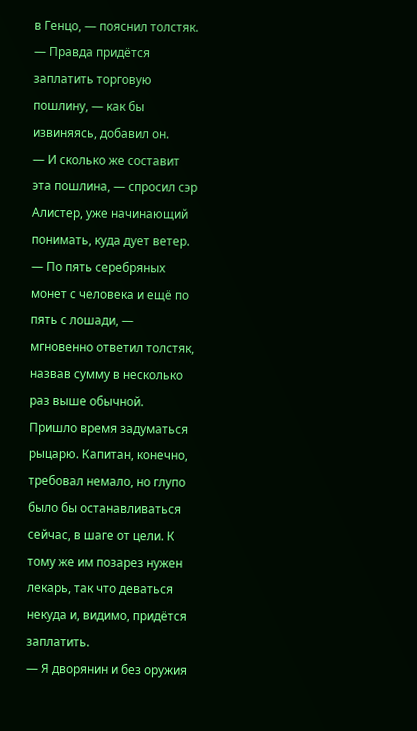в Генцо, — пояснил толстяк. — Правда придётся заплатить торговую пошлину, — как бы извиняясь, добавил он.
— И сколько же составит эта пошлина, — спросил сэр Алистер, уже начинающий понимать, куда дует ветер.
— По пять серебряных монет с человека и ещё по пять с лошади, — мгновенно ответил толстяк, назвав сумму в несколько раз выше обычной.
Пришло время задуматься рыцарю. Капитан, конечно, требовал немало, но глупо было бы останавливаться сейчас, в шаге от цели. К тому же им позарез нужен лекарь, так что деваться некуда и, видимо, придётся заплатить.
— Я дворянин и без оружия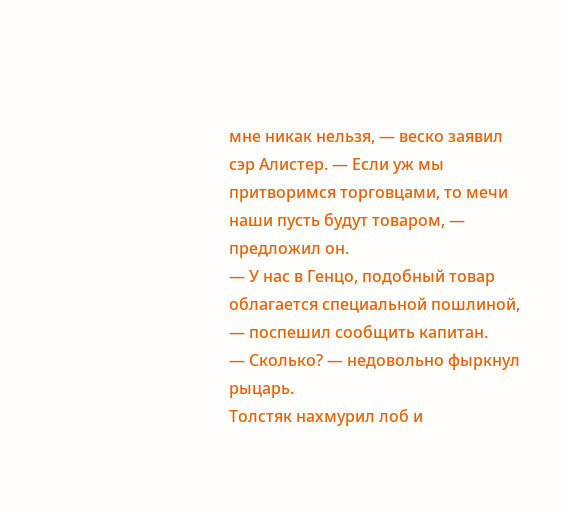мне никак нельзя, — веско заявил сэр Алистер. — Если уж мы притворимся торговцами, то мечи наши пусть будут товаром, — предложил он.
— У нас в Генцо, подобный товар облагается специальной пошлиной, — поспешил сообщить капитан.
— Сколько? — недовольно фыркнул рыцарь.
Толстяк нахмурил лоб и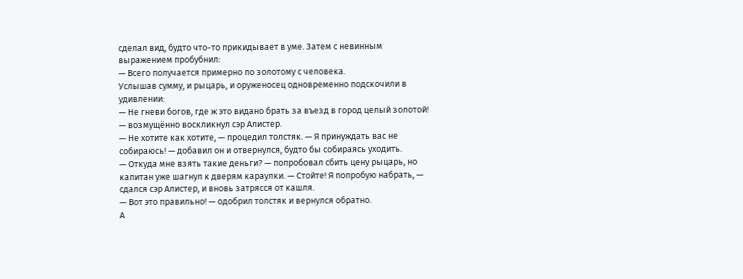сделал вид, будто что-то прикидывает в уме. Затем с невинным выражением пробубнил:
— Всего получается примерно по золотому с человека.
Услышав сумму, и рыцарь, и оруженосец одновременно подскочили в удивлении:
— Не гневи богов, где ж это видано брать за въезд в город целый золотой! — возмущённо воскликнул сэр Алистер.
— Не хотите как хотите, — процедил толстяк. — Я принуждать вас не собираюсь! — добавил он и отвернулся, будто бы собираясь уходить.
— Откуда мне взять такие деньги? — попробовал сбить цену рыцарь, но капитан уже шагнул к дверям караулки. — Стойте! Я попробую набрать, — сдался сэр Алистер, и вновь затрясся от кашля.
— Вот это правильно! — одобрил толстяк и вернулся обратно.
А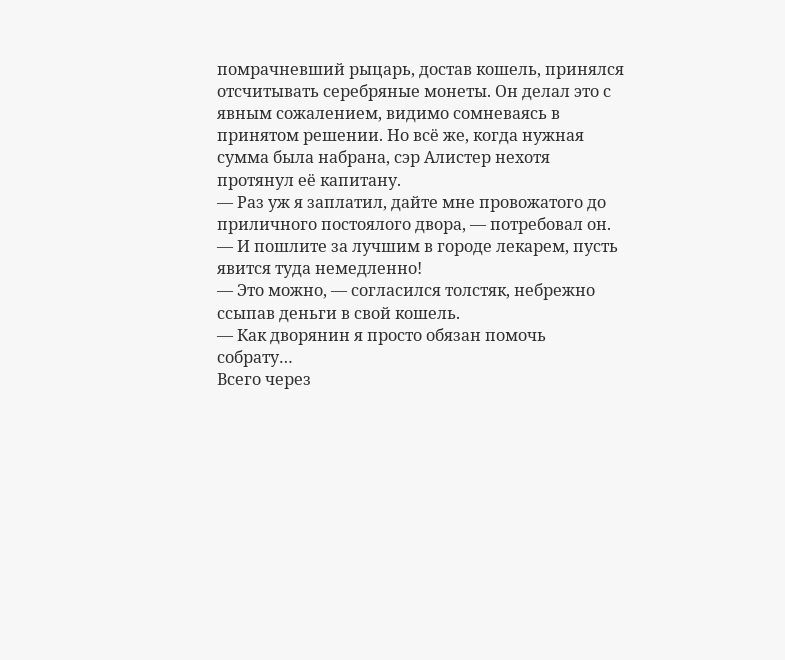помрачневший рыцарь, достав кошель, принялся отсчитывать серебряные монеты. Он делал это с явным сожалением, видимо сомневаясь в принятом решении. Но всё же, когда нужная сумма была набрана, сэр Алистер нехотя протянул её капитану.
— Раз уж я заплатил, дайте мне провожатого до приличного постоялого двора, — потребовал он. — И пошлите за лучшим в городе лекарем, пусть явится туда немедленно!
— Это можно, — согласился толстяк, небрежно ссыпав деньги в свой кошель.
— Как дворянин я просто обязан помочь собрату…
Всего через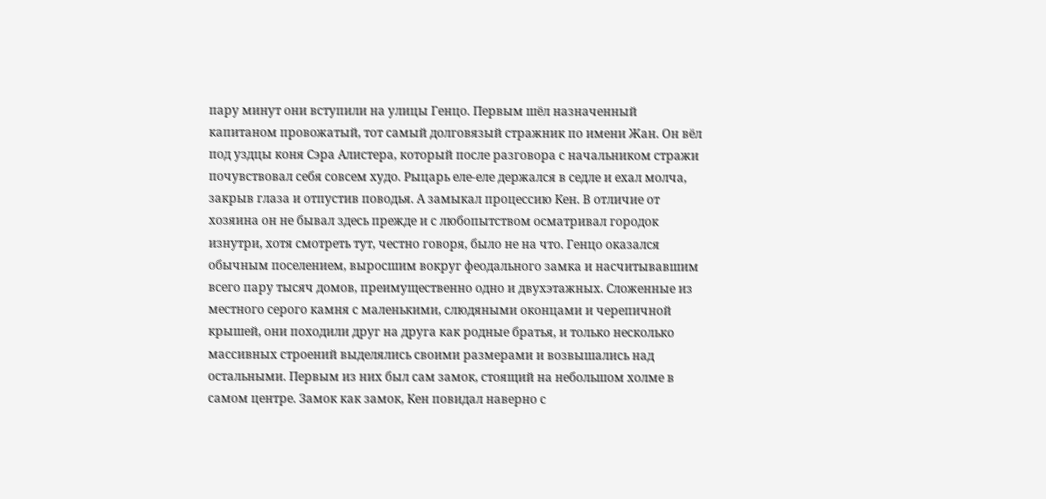пару минут они вступили на улицы Генцо. Первым шёл назначенный капитаном провожатый, тот самый долговязый стражник по имени Жан. Он вёл под уздцы коня Сэра Алистера, который после разговора с начальником стражи почувствовал себя совсем худо. Рыцарь еле-еле держался в седле и ехал молча, закрыв глаза и отпустив поводья. А замыкал процессию Кен. В отличие от хозяина он не бывал здесь прежде и с любопытством осматривал городок изнутри, хотя смотреть тут, честно говоря, было не на что. Генцо оказался обычным поселением, выросшим вокруг феодального замка и насчитывавшим всего пару тысяч домов, преимущественно одно и двухэтажных. Сложенные из местного серого камня с маленькими, слюдяными оконцами и черепичной крышей, они походили друг на друга как родные братья, и только несколько массивных строений выделялись своими размерами и возвышались над остальными. Первым из них был сам замок, стоящий на небольшом холме в самом центре. Замок как замок, Кен повидал наверно с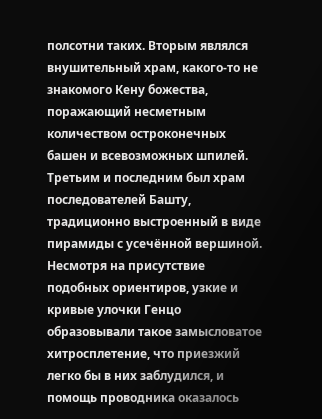полсотни таких. Вторым являлся внушительный храм, какого-то не знакомого Кену божества, поражающий несметным количеством остроконечных башен и всевозможных шпилей. Третьим и последним был храм последователей Башту, традиционно выстроенный в виде пирамиды с усечённой вершиной. Несмотря на присутствие подобных ориентиров, узкие и кривые улочки Генцо образовывали такое замысловатое хитросплетение, что приезжий легко бы в них заблудился, и помощь проводника оказалось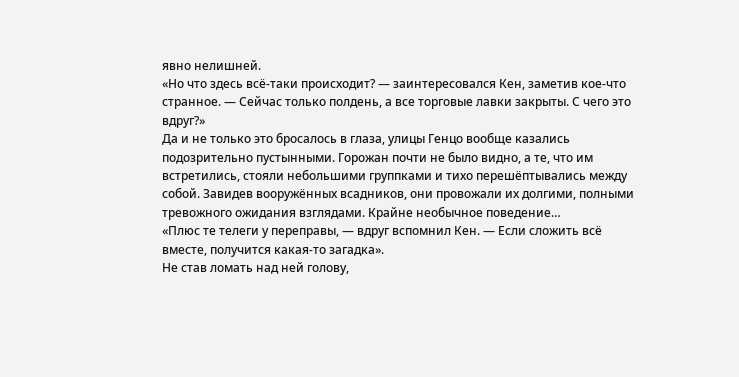явно нелишней.
«Но что здесь всё-таки происходит? — заинтересовался Кен, заметив кое-что странное. — Сейчас только полдень, а все торговые лавки закрыты. С чего это вдруг?»
Да и не только это бросалось в глаза, улицы Генцо вообще казались подозрительно пустынными. Горожан почти не было видно, а те, что им встретились, стояли небольшими группками и тихо перешёптывались между собой. Завидев вооружённых всадников, они провожали их долгими, полными тревожного ожидания взглядами. Крайне необычное поведение…
«Плюс те телеги у переправы, — вдруг вспомнил Кен. — Если сложить всё вместе, получится какая-то загадка».
Не став ломать над ней голову,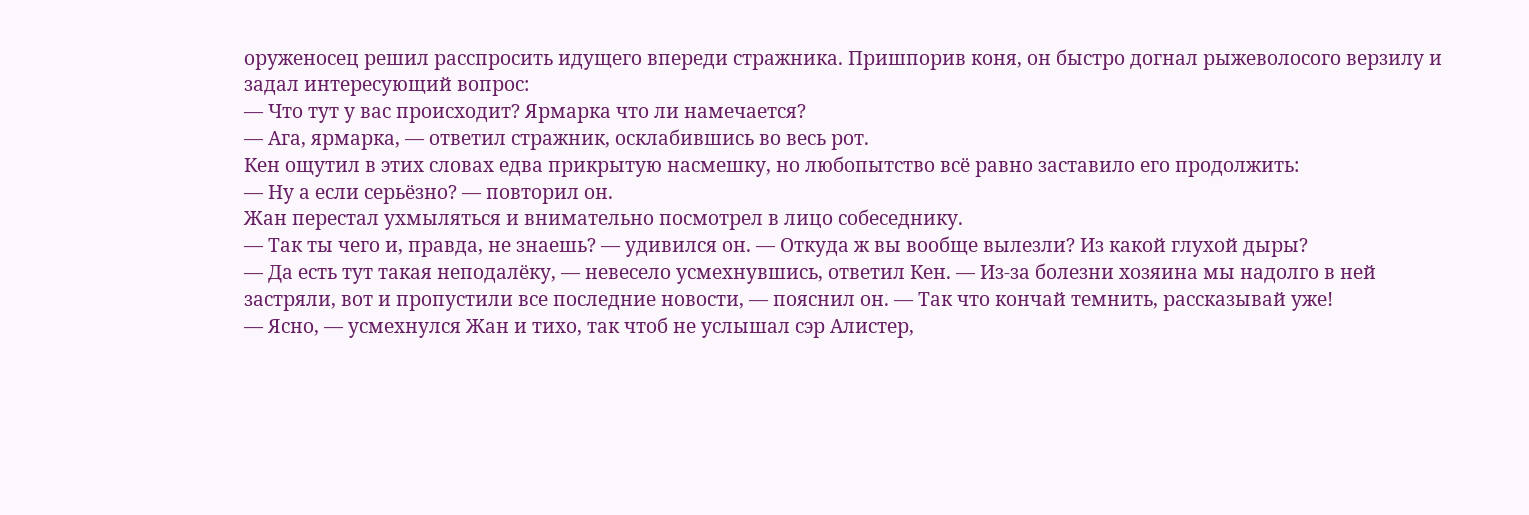оруженосец решил расспросить идущего впереди стражника. Пришпорив коня, он быстро догнал рыжеволосого верзилу и задал интересующий вопрос:
— Что тут у вас происходит? Ярмарка что ли намечается?
— Ага, ярмарка, — ответил стражник, осклабившись во весь рот.
Кен ощутил в этих словах едва прикрытую насмешку, но любопытство всё равно заставило его продолжить:
— Ну а если серьёзно? — повторил он.
Жан перестал ухмыляться и внимательно посмотрел в лицо собеседнику.
— Так ты чего и, правда, не знаешь? — удивился он. — Откуда ж вы вообще вылезли? Из какой глухой дыры?
— Да есть тут такая неподалёку, — невесело усмехнувшись, ответил Кен. — Из-за болезни хозяина мы надолго в ней застряли, вот и пропустили все последние новости, — пояснил он. — Так что кончай темнить, рассказывай уже!
— Ясно, — усмехнулся Жан и тихо, так чтоб не услышал сэр Алистер,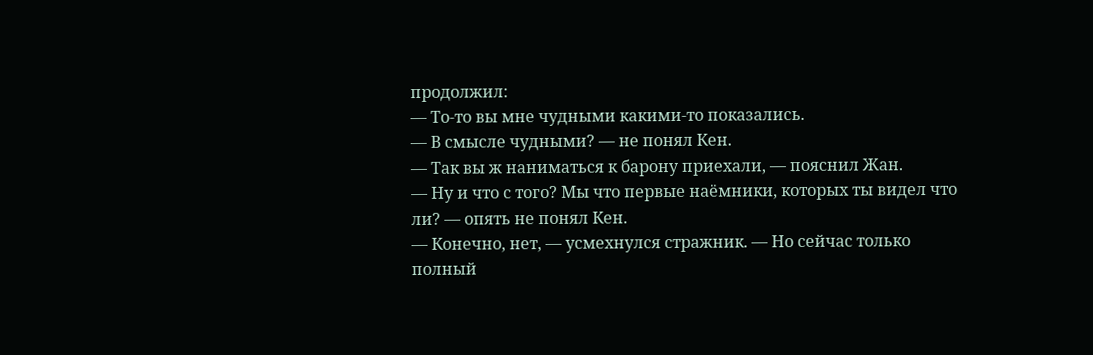продолжил:
— То-то вы мне чудными какими-то показались.
— В смысле чудными? — не понял Кен.
— Так вы ж наниматься к барону приехали, — пояснил Жан.
— Ну и что с того? Мы что первые наёмники, которых ты видел что ли? — опять не понял Кен.
— Конечно, нет, — усмехнулся стражник. — Но сейчас только полный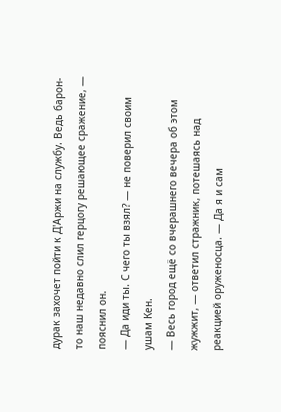дурак захочет пойти к Д'Аржи на службу. Ведь барон-то наш недавно слил герцогу решающее сражение, — пояснил он.
— Да иди ты. С чего ты взял? — не поверил своим ушам Кен.
— Весь город ещё со вчерашнего вечера об этом жужжит, — ответил стражник, потешаясь над реакцией оруженосца. — Да я и сам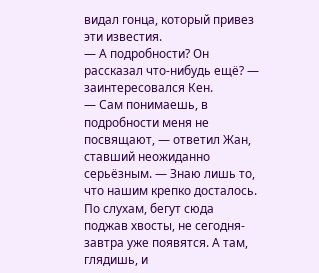видал гонца, который привез эти известия.
— А подробности? Он рассказал что-нибудь ещё? — заинтересовался Кен.
— Сам понимаешь, в подробности меня не посвящают, — ответил Жан, ставший неожиданно серьёзным. — Знаю лишь то, что нашим крепко досталось. По слухам, бегут сюда поджав хвосты, не сегодня-завтра уже появятся. А там, глядишь, и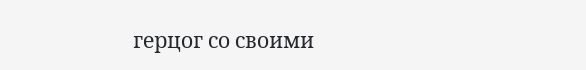герцог со своими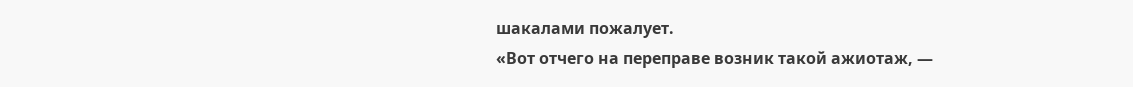шакалами пожалует.
«Вот отчего на переправе возник такой ажиотаж, —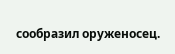сообразил оруженосец.